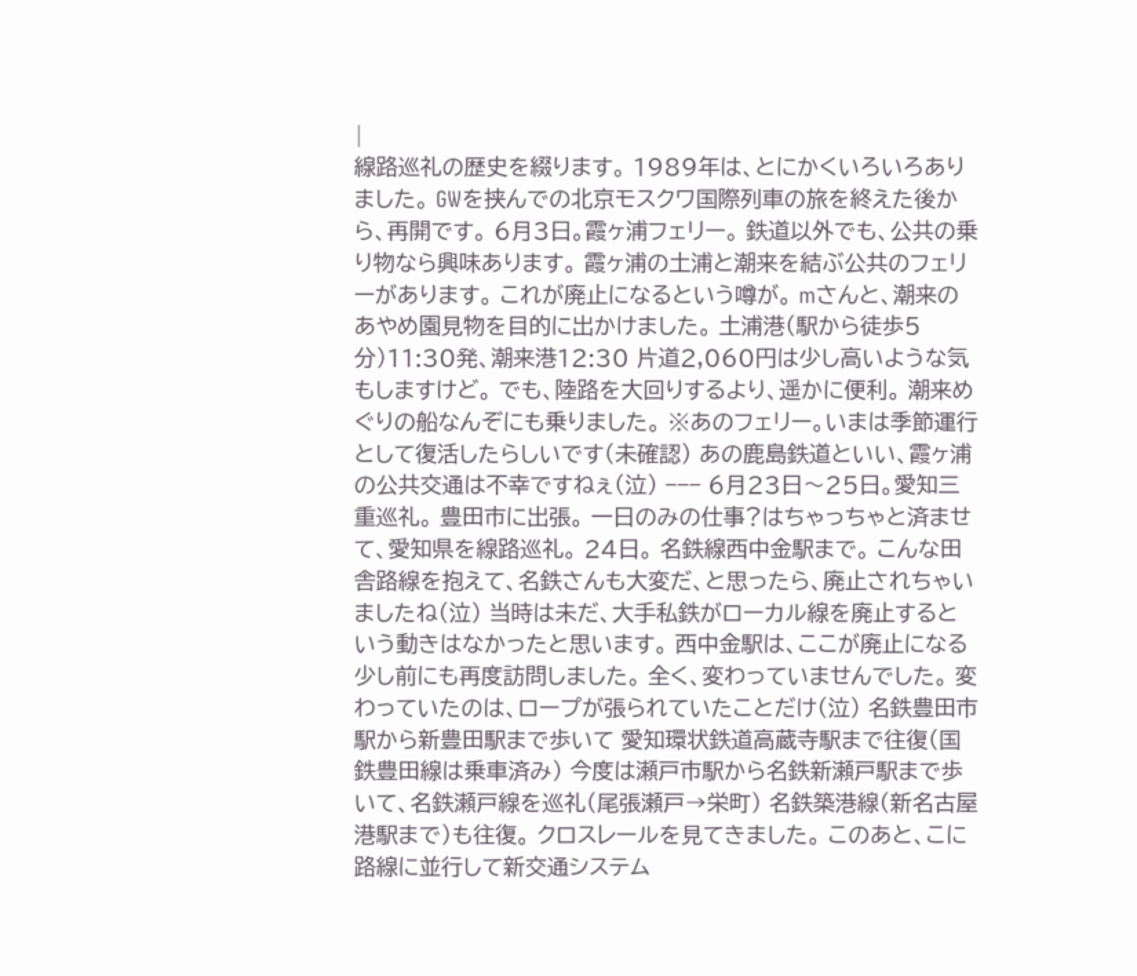|
線路巡礼の歴史を綴ります。 1989年は、とにかくいろいろありました。 GWを挟んでの北京モスクワ国際列車の旅を終えた後から、再開です。 6月3日。霞ヶ浦フェリー。 鉄道以外でも、公共の乗り物なら興味あります。 霞ヶ浦の土浦と潮来を結ぶ公共のフェリーがあります。 これが廃止になるという噂が。 mさんと、潮来のあやめ園見物を目的に出かけました。 土浦港(駅から徒歩5分)11:30発、潮来港12:30 片道2,060円は少し高いような気もしますけど。 でも、陸路を大回りするより、遥かに便利。 潮来めぐりの船なんぞにも乗りました。 ※あのフェリー。いまは季節運行として復活したらしいです(未確認) あの鹿島鉄道といい、霞ヶ浦の公共交通は不幸ですねぇ(泣) −−− 6月23日〜25日。愛知三重巡礼。 豊田市に出張。 一日のみの仕事?はちゃっちゃと済ませて、愛知県を線路巡礼。 24日。 名鉄線西中金駅まで。 こんな田舎路線を抱えて、名鉄さんも大変だ、と思ったら、廃止されちゃいましたね(泣) 当時は未だ、大手私鉄がローカル線を廃止するという動きはなかったと思います。 西中金駅は、ここが廃止になる少し前にも再度訪問しました。 全く、変わっていませんでした。 変わっていたのは、ロープが張られていたことだけ(泣) 名鉄豊田市駅から新豊田駅まで歩いて 愛知環状鉄道高蔵寺駅まで往復(国鉄豊田線は乗車済み) 今度は瀬戸市駅から名鉄新瀬戸駅まで歩いて、名鉄瀬戸線を巡礼(尾張瀬戸→栄町) 名鉄築港線(新名古屋港駅まで)も往復。 クロスレールを見てきました。 このあと、こに路線に並行して新交通システム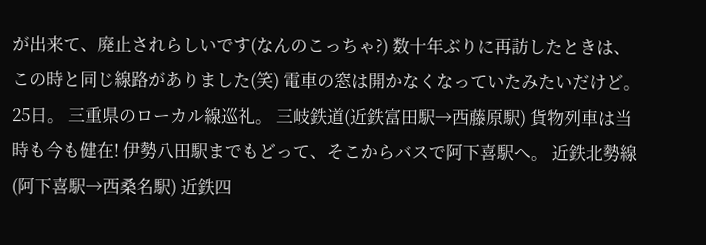が出来て、廃止されらしいです(なんのこっちゃ?) 数十年ぶりに再訪したときは、この時と同じ線路がありました(笑) 電車の窓は開かなくなっていたみたいだけど。 25日。 三重県のローカル線巡礼。 三岐鉄道(近鉄富田駅→西藤原駅) 貨物列車は当時も今も健在! 伊勢八田駅までもどって、そこからバスで阿下喜駅へ。 近鉄北勢線(阿下喜駅→西桑名駅) 近鉄四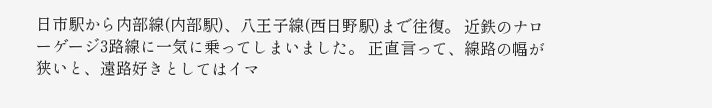日市駅から内部線(内部駅)、八王子線(西日野駅)まで往復。 近鉄のナローゲージ3路線に一気に乗ってしまいました。 正直言って、線路の幅が狭いと、遠路好きとしてはイマ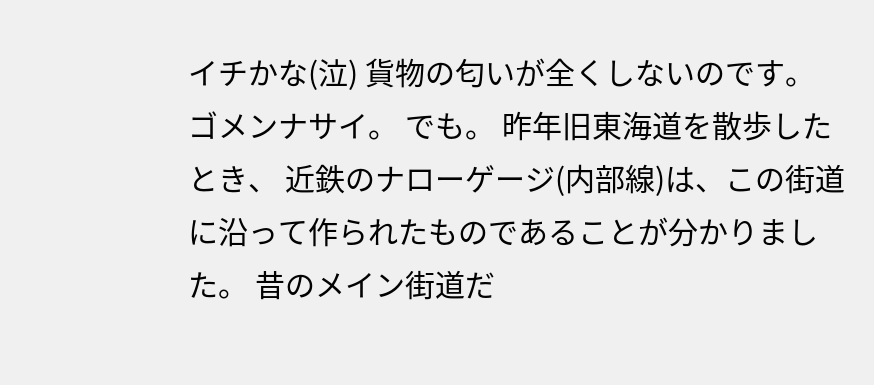イチかな(泣) 貨物の匂いが全くしないのです。 ゴメンナサイ。 でも。 昨年旧東海道を散歩したとき、 近鉄のナローゲージ(内部線)は、この街道に沿って作られたものであることが分かりました。 昔のメイン街道だ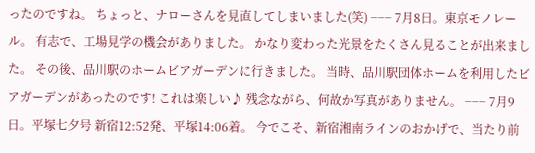ったのですね。 ちょっと、ナローさんを見直してしまいました(笑) −−− 7月8日。東京モノレール。 有志で、工場見学の機会がありました。 かなり変わった光景をたくさん見ることが出来ました。 その後、品川駅のホームビアガーデンに行きました。 当時、品川駅団体ホームを利用したビアガーデンがあったのです! これは楽しい♪ 残念ながら、何故か写真がありません。 −−− 7月9日。平塚七夕号 新宿12:52発、平塚14:06着。 今でこそ、新宿湘南ラインのおかげで、当たり前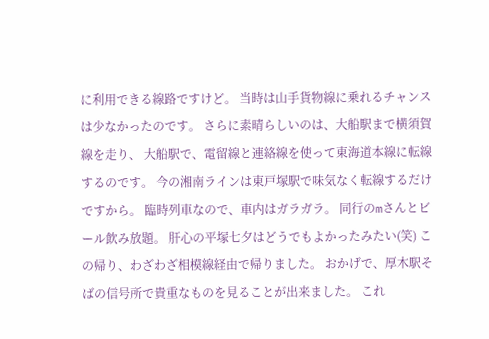に利用できる線路ですけど。 当時は山手貨物線に乗れるチャンスは少なかったのです。 さらに素晴らしいのは、大船駅まで横須賀線を走り、 大船駅で、電留線と連絡線を使って東海道本線に転線するのです。 今の湘南ラインは東戸塚駅で味気なく転線するだけですから。 臨時列車なので、車内はガラガラ。 同行のmさんとビール飲み放題。 肝心の平塚七夕はどうでもよかったみたい(笑) この帰り、わざわざ相模線経由で帰りました。 おかげで、厚木駅そばの信号所で貴重なものを見ることが出来ました。 これ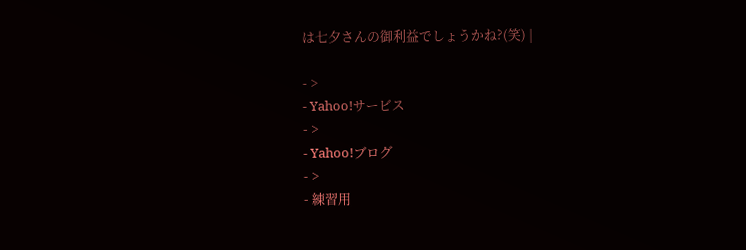は七夕さんの御利益でしょうかね?(笑) |

- >
- Yahoo!サービス
- >
- Yahoo!ブログ
- >
- 練習用